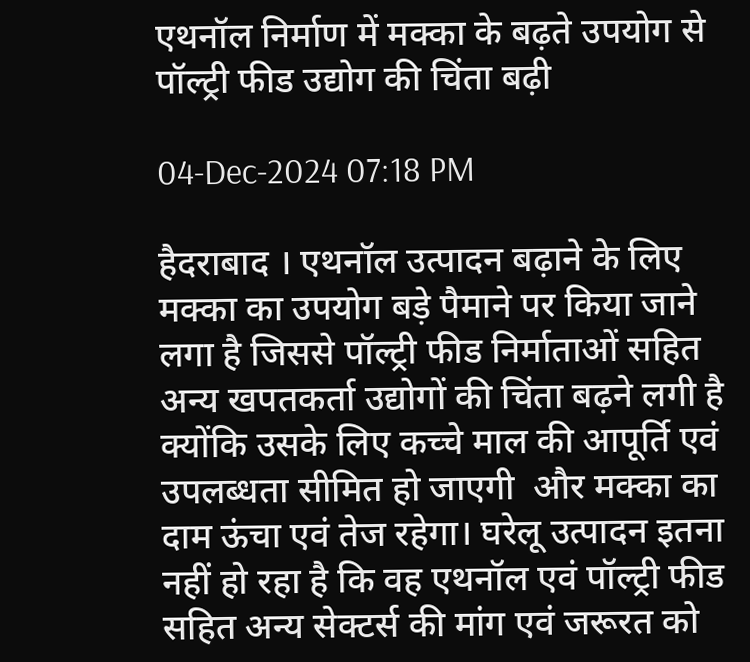एथनॉल निर्माण में मक्का के बढ़ते उपयोग से पॉल्ट्री फीड उद्योग की चिंता बढ़ी

04-Dec-2024 07:18 PM

हैदराबाद । एथनॉल उत्पादन बढ़ाने के लिए मक्का का उपयोग बड़े पैमाने पर किया जाने लगा है जिससे पॉल्ट्री फीड निर्माताओं सहित अन्य खपतकर्ता उद्योगों की चिंता बढ़ने लगी है क्योंकि उसके लिए कच्चे माल की आपूर्ति एवं उपलब्धता सीमित हो जाएगी  और मक्का का दाम ऊंचा एवं तेज रहेगा। घरेलू उत्पादन इतना नहीं हो रहा है कि वह एथनॉल एवं पॉल्ट्री फीड सहित अन्य सेक्टर्स की मांग एवं जरूरत को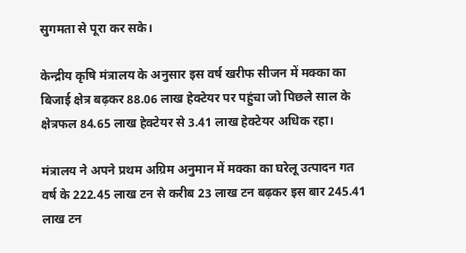सुगमता से पूरा कर सके।

केन्द्रीय कृषि मंत्रालय के अनुसार इस वर्ष खरीफ सीजन में मक्का का बिजाई क्षेत्र बढ़कर 88.06 लाख हेक्टेयर पर पहुंचा जो पिछले साल के क्षेत्रफल 84.65 लाख हेक्टेयर से 3.41 लाख हेक्टेयर अधिक रहा।

मंत्रालय ने अपने प्रथम अग्रिम अनुमान में मक्का का घरेलू उत्पादन गत वर्ष के 222.45 लाख टन से करीब 23 लाख टन बढ़कर इस बार 245.41 लाख टन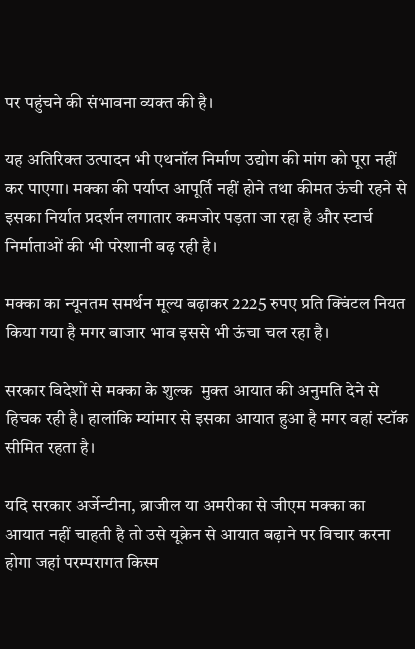पर पहुंचने की संभावना व्यक्त की है।

यह अतिरिक्त उत्पादन भी एथनॉल निर्माण उद्योग की मांग को पूरा नहीं कर पाएगा। मक्का की पर्याप्त आपूर्ति नहीं होने तथा कीमत ऊंची रहने से इसका निर्यात प्रदर्शन लगातार कमजोर पड़ता जा रहा है और स्टार्च निर्माताओं की भी परेशानी बढ़ रही है।

मक्का का न्यूनतम समर्थन मूल्य बढ़ाकर 2225 रुपए प्रति क्विंटल नियत किया गया है मगर बाजार भाव इससे भी ऊंचा चल रहा है।

सरकार विदेशों से मक्का के शुल्क  मुक्त आयात की अनुमति देने से हिचक रही है। हालांकि म्यांमार से इसका आयात हुआ है मगर वहां स्टॉक सीमित रहता है।

यदि सरकार अर्जेन्टीना, ब्राजील या अमरीका से जीएम मक्का का आयात नहीं चाहती है तो उसे यूक्रेन से आयात बढ़ाने पर विचार करना होगा जहां परम्परागत किस्म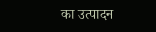का उत्पादन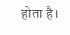होता है।